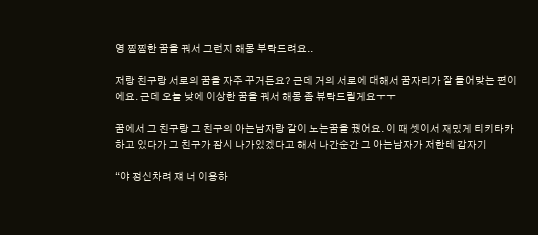영 찜찜한 꿈을 꿔서 그런지 해몽 부탁드려요..

저랑 친구랑 서로의 꿈을 자주 꾸거든요? 근데 거의 서로에 대해서 꿈자리가 잘 들어맞는 편이에요. 근데 오늘 낮에 이상한 꿈을 꿔서 해몽 좀 뷰탁드릴게요ㅜㅜ

꿈에서 그 친구랑 그 친구의 아는남자랑 같이 노는꿈을 꿨어요. 이 때 셋이서 재밌게 티키타카 하고 있다가 그 친구가 잠시 나가있겠다고 해서 나간순간 그 아는남자가 저한테 갑자기

“야 정신차려 쟤 너 이용하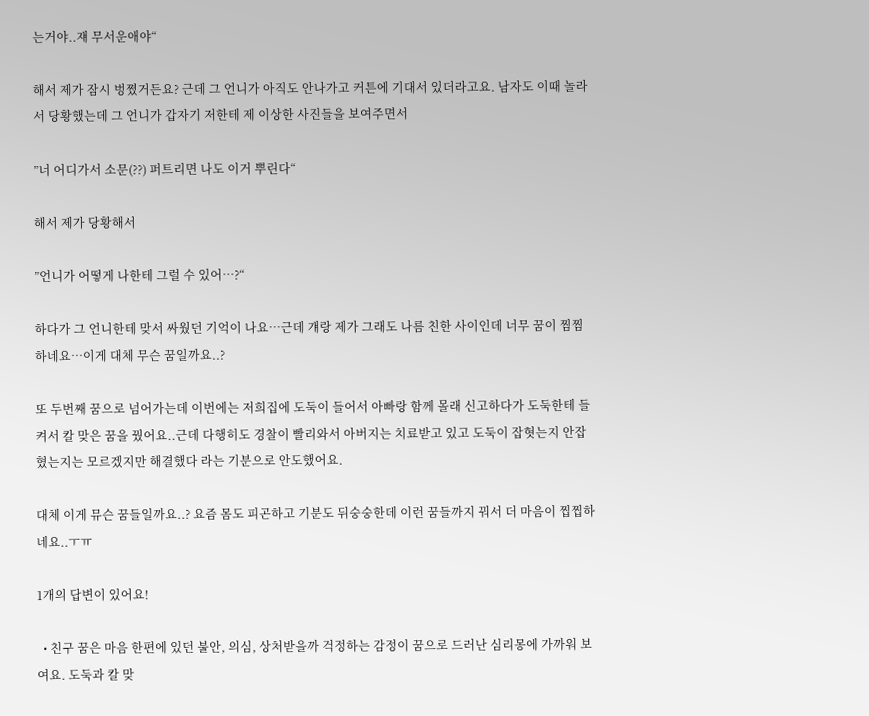는거야..쟤 무서운애야“

해서 제가 잠시 벙쪘거든요? 근데 그 언니가 아직도 안나가고 커튼에 기대서 있더라고요. 남자도 이때 놀라서 당황했는데 그 언니가 갑자기 저한테 제 이상한 사진들을 보여주면서

”너 어디가서 소문(??) 퍼트리면 나도 이거 뿌린다“

해서 제가 당황해서

”언니가 어떻게 나한테 그럴 수 있어…?“

하다가 그 언니한테 맞서 싸웠던 기억이 나요…근데 걔랑 제가 그래도 나름 친한 사이인데 너무 꿈이 찜찜하네요…이게 대체 무슨 꿈일까요..?

또 두번째 꿈으로 넘어가는데 이번에는 저희집에 도둑이 들어서 아빠랑 함께 몰래 신고하다가 도둑한테 들켜서 칼 맞은 꿈을 꿨어요..근데 다행히도 경찰이 빨리와서 아버지는 치료받고 있고 도둑이 잡혓는지 안잡혔는지는 모르겠지만 해결했다 라는 기분으로 안도했어요.

대체 이게 뮤슨 꿈들일까요..? 요즘 몸도 피곤하고 기분도 뒤숭숭한데 이런 꿈들까지 꿔서 더 마음이 찝찝하네요..ㅜㅠ

1개의 답변이 있어요!

  • 친구 꿈은 마음 한편에 있던 불안, 의심, 상처받을까 걱정하는 감정이 꿈으로 드러난 심리몽에 가까워 보여요. 도둑과 칼 맞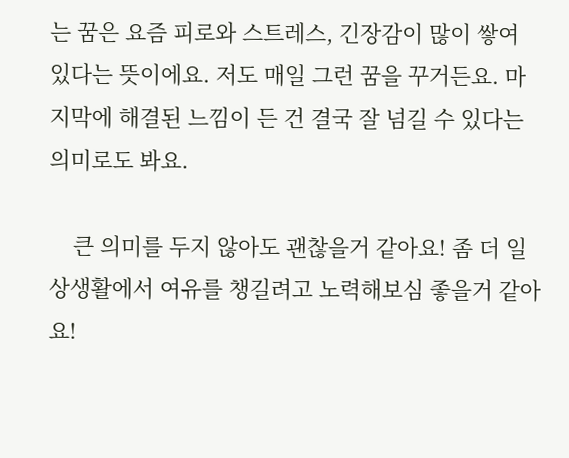는 꿈은 요즘 피로와 스트레스, 긴장감이 많이 쌓여 있다는 뜻이에요. 저도 매일 그런 꿈을 꾸거든요. 마지막에 해결된 느낌이 든 건 결국 잘 넘길 수 있다는 의미로도 봐요.

    큰 의미를 두지 않아도 괜찮을거 같아요! 좀 더 일상생활에서 여유를 챙길려고 노력해보심 좋을거 같아요!